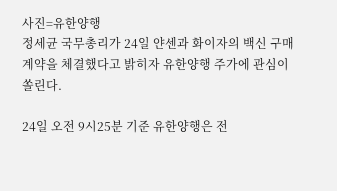사진=유한양행
정세균 국무총리가 24일 얀센과 화이자의 백신 구매계약을 체결했다고 밝히자 유한양행 주가에 관심이 쏠린다.

24일 오전 9시25분 기준 유한양행은 전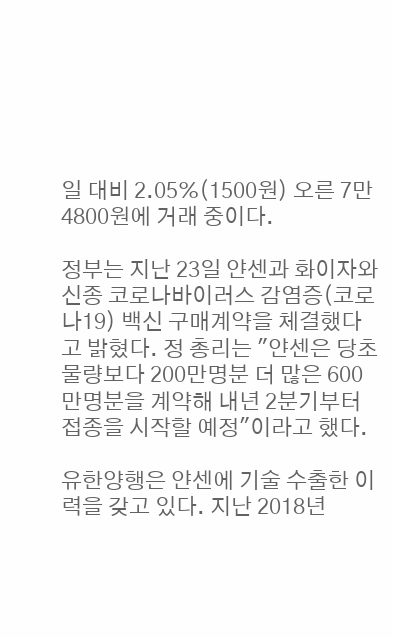일 대비 2.05%(1500원) 오른 7만4800원에 거래 중이다.

정부는 지난 23일 얀센과 화이자와 신종 코로나바이러스 감염증(코로나19) 백신 구매계약을 체결했다고 밝혔다. 정 총리는 "얀센은 당초 물량보다 200만명분 더 많은 600만명분을 계약해 내년 2분기부터 접종을 시작할 예정"이라고 했다.

유한양행은 얀센에 기술 수출한 이력을 갖고 있다. 지난 2018년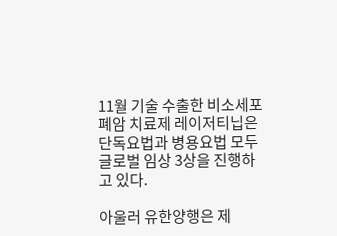11월 기술 수출한 비소세포폐암 치료제 레이저티닙은 단독요법과 병용요법 모두 글로벌 임상 3상을 진행하고 있다.

아울러 유한양행은 제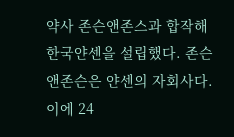약사 존슨앤존스과 합작해 한국얀센을 설립했다. 존슨앤존슨은 얀센의 자회사다. 이에 24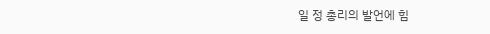일 정 총리의 발언에 힘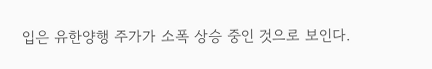입은 유한양행 주가가 소폭 상승 중인 것으로 보인다.